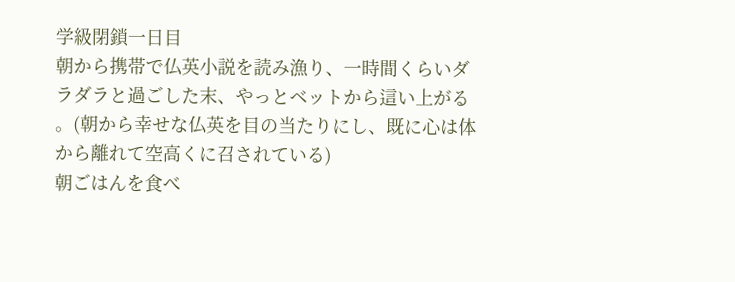学級閉鎖一日目
朝から携帯で仏英小説を読み漁り、一時間くらいダラダラと過ごした末、やっとベットから這い上がる
。(朝から幸せな仏英を目の当たりにし、既に心は体から離れて空高くに召されている)
朝ごはんを食べ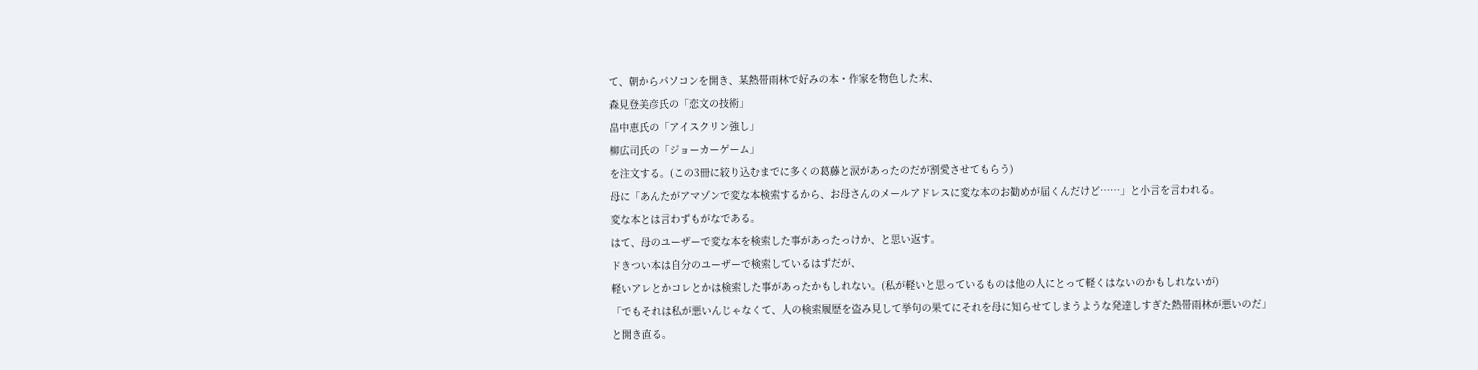て、朝からパソコンを開き、某熱帯雨林で好みの本・作家を物色した末、
森見登美彦氏の「恋文の技術」
畠中恵氏の「アイスクリン強し」
柳広司氏の「ジョーカーゲーム」
を注文する。(この3冊に絞り込むまでに多くの葛藤と涙があったのだが割愛させてもらう)
母に「あんたがアマゾンで変な本検索するから、お母さんのメールアドレスに変な本のお勧めが届くんだけど……」と小言を言われる。
変な本とは言わずもがなである。
はて、母のユーザーで変な本を検索した事があったっけか、と思い返す。
ドきつい本は自分のユーザーで検索しているはずだが、
軽いアレとかコレとかは検索した事があったかもしれない。(私が軽いと思っているものは他の人にとって軽くはないのかもしれないが)
「でもそれは私が悪いんじゃなくて、人の検索履歴を盗み見して挙句の果てにそれを母に知らせてしまうような発達しすぎた熱帯雨林が悪いのだ」
と開き直る。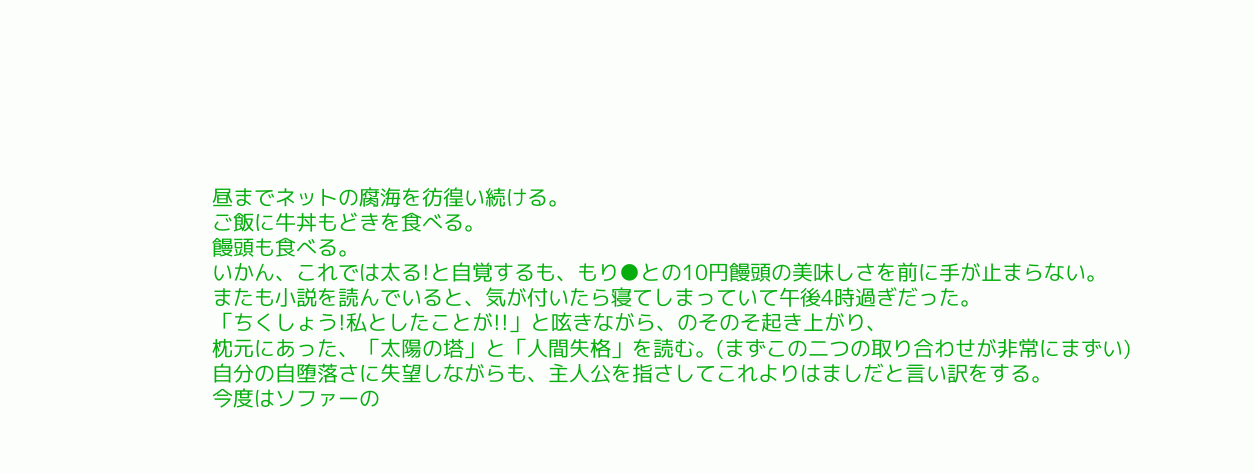昼までネットの腐海を彷徨い続ける。
ご飯に牛丼もどきを食べる。
饅頭も食べる。
いかん、これでは太る!と自覚するも、もり●との10円饅頭の美味しさを前に手が止まらない。
またも小説を読んでいると、気が付いたら寝てしまっていて午後4時過ぎだった。
「ちくしょう!私としたことが!!」と呟きながら、のそのそ起き上がり、
枕元にあった、「太陽の塔」と「人間失格」を読む。(まずこの二つの取り合わせが非常にまずい)
自分の自堕落さに失望しながらも、主人公を指さしてこれよりはましだと言い訳をする。
今度はソファーの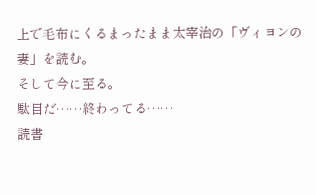上で毛布にくるまったまま太宰治の「ヴィヨンの妻」を読む。
そして今に至る。
駄目だ……終わってる……
読書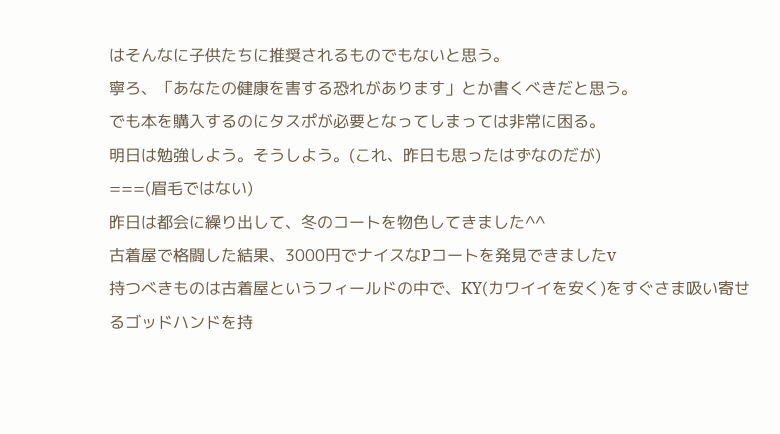はそんなに子供たちに推奨されるものでもないと思う。
寧ろ、「あなたの健康を害する恐れがあります」とか書くべきだと思う。
でも本を購入するのにタスポが必要となってしまっては非常に困る。
明日は勉強しよう。そうしよう。(これ、昨日も思ったはずなのだが)
===(眉毛ではない)
昨日は都会に繰り出して、冬のコートを物色してきました^^
古着屋で格闘した結果、3000円でナイスなPコートを発見できましたv
持つべきものは古着屋というフィールドの中で、KY(カワイイを安く)をすぐさま吸い寄せるゴッドハンドを持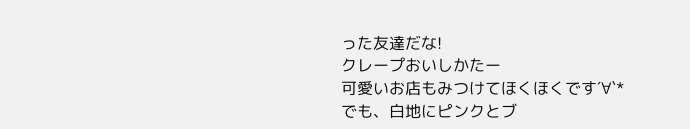った友達だな!
クレープおいしかたー
可愛いお店もみつけてほくほくです´∀`*
でも、白地にピンクとブ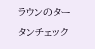ラウンのタータンチェック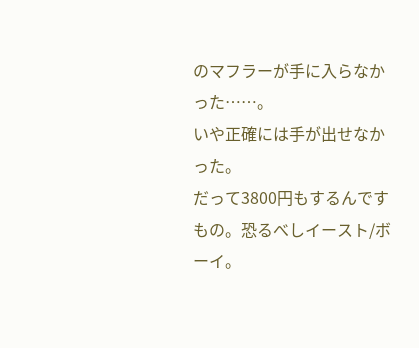のマフラーが手に入らなかった……。
いや正確には手が出せなかった。
だって3800円もするんですもの。恐るべしイースト/ボーイ。